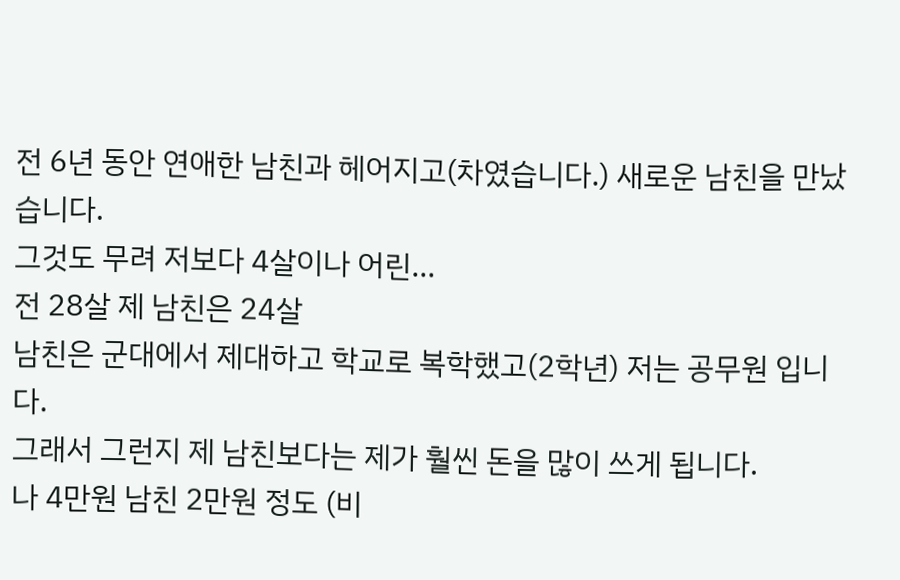전 6년 동안 연애한 남친과 헤어지고(차였습니다.) 새로운 남친을 만났습니다.
그것도 무려 저보다 4살이나 어린...
전 28살 제 남친은 24살
남친은 군대에서 제대하고 학교로 복학했고(2학년) 저는 공무원 입니다.
그래서 그런지 제 남친보다는 제가 훨씬 돈을 많이 쓰게 됩니다.
나 4만원 남친 2만원 정도 (비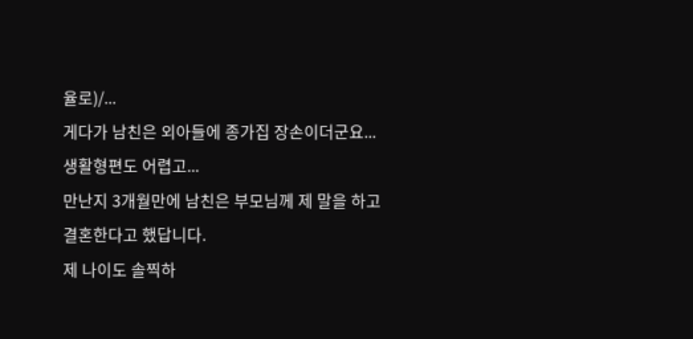율로)/...
게다가 남친은 외아들에 종가집 장손이더군요...
생활형편도 어렵고...
만난지 3개월만에 남친은 부모님께 제 말을 하고 결혼한다고 했답니다.
제 나이도 솔찍하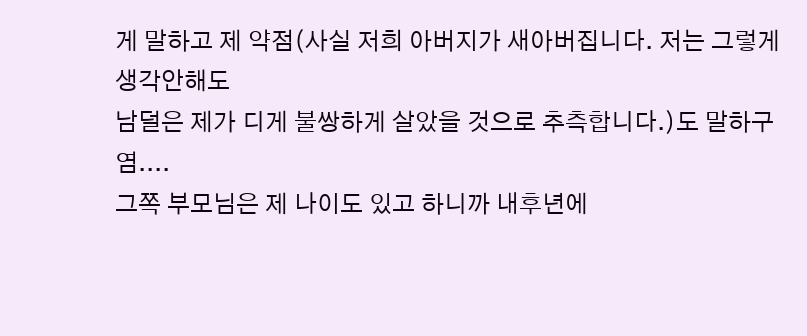게 말하고 제 약점(사실 저희 아버지가 새아버집니다. 저는 그렇게 생각안해도
남덜은 제가 디게 불쌍하게 살았을 것으로 추측합니다.)도 말하구염....
그쪽 부모님은 제 나이도 있고 하니까 내후년에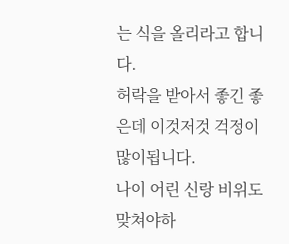는 식을 올리라고 합니다.
허락을 받아서 좋긴 좋은데 이것저것 걱정이 많이됩니다.
나이 어린 신랑 비위도 맞쳐야하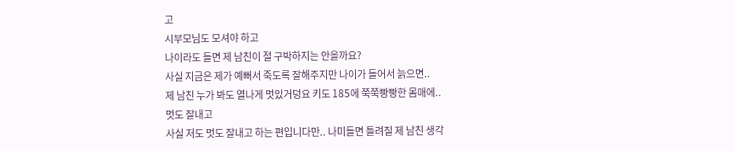고
시부모님도 모셔야 하고
나이라도 들면 제 남친이 절 구박하지는 안을까요?
사실 지금은 제가 예뻐서 죽도록 잘해주지만 나이가 들어서 늙으면..
제 남친 누가 봐도 열나게 멋있거덩요 키도 185에 쭉쭉빵빵한 몸매에..
멋도 잘내고
사실 저도 멋도 잘내고 하는 편입니다만.. 나미들면 틀려질 제 남친 생각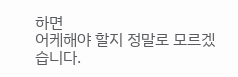하면
어케해야 할지 정말로 모르겠습니다.